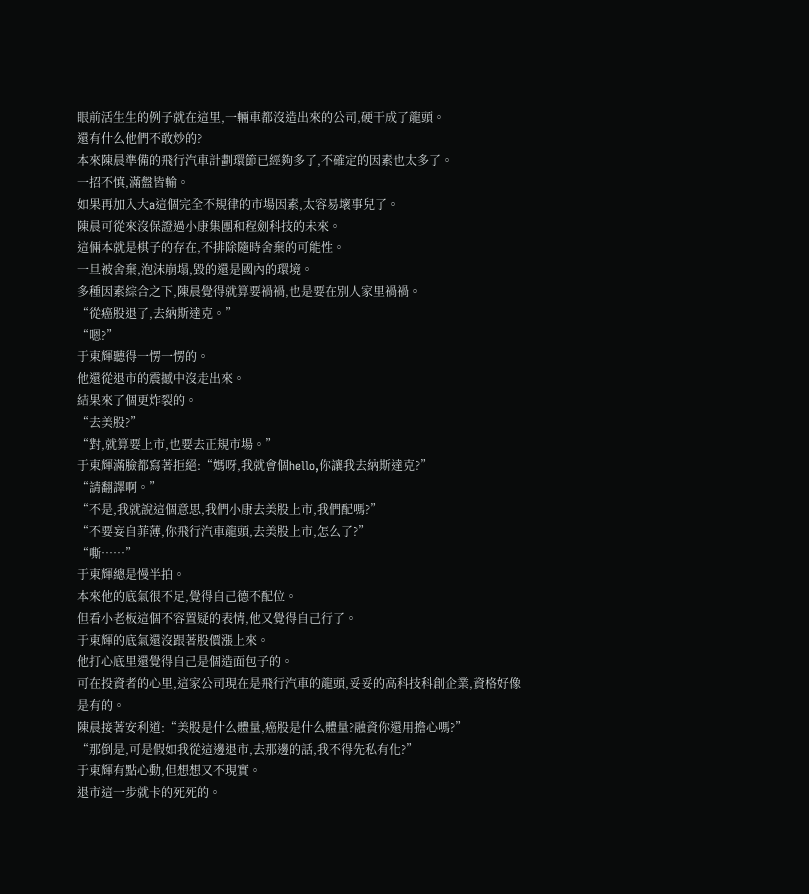眼前活生生的例子就在這里,一輛車都沒造出來的公司,硬干成了龍頭。
還有什么他們不敢炒的?
本來陳晨準備的飛行汽車計劃環節已經夠多了,不確定的因素也太多了。
一招不慎,滿盤皆輸。
如果再加入大a這個完全不規律的市場因素,太容易壞事兒了。
陳晨可從來沒保證過小康集團和程劍科技的未來。
這倆本就是棋子的存在,不排除隨時舍棄的可能性。
一旦被舍棄,泡沫崩塌,毀的還是國內的環境。
多種因素綜合之下,陳晨覺得就算要禍禍,也是要在別人家里禍禍。
“從癌股退了,去納斯達克。”
“嗯?”
于東輝聽得一愣一愣的。
他還從退市的震撼中沒走出來。
結果來了個更炸裂的。
“去美股?”
“對,就算要上市,也要去正規市場。”
于東輝滿臉都寫著拒絕:“媽呀,我就會個hello,你讓我去納斯達克?”
“請翻譯啊。”
“不是,我就說這個意思,我們小康去美股上市,我們配嗎?”
“不要妄自菲薄,你飛行汽車龍頭,去美股上市,怎么了?”
“嘶……”
于東輝總是慢半拍。
本來他的底氣很不足,覺得自己德不配位。
但看小老板這個不容置疑的表情,他又覺得自己行了。
于東輝的底氣還沒跟著股價漲上來。
他打心底里還覺得自己是個造面包子的。
可在投資者的心里,這家公司現在是飛行汽車的龍頭,妥妥的高科技科創企業,資格好像是有的。
陳晨接著安利道:“美股是什么體量,癌股是什么體量?融資你還用擔心嗎?”
“那倒是,可是假如我從這邊退市,去那邊的話,我不得先私有化?”
于東輝有點心動,但想想又不現實。
退市這一步就卡的死死的。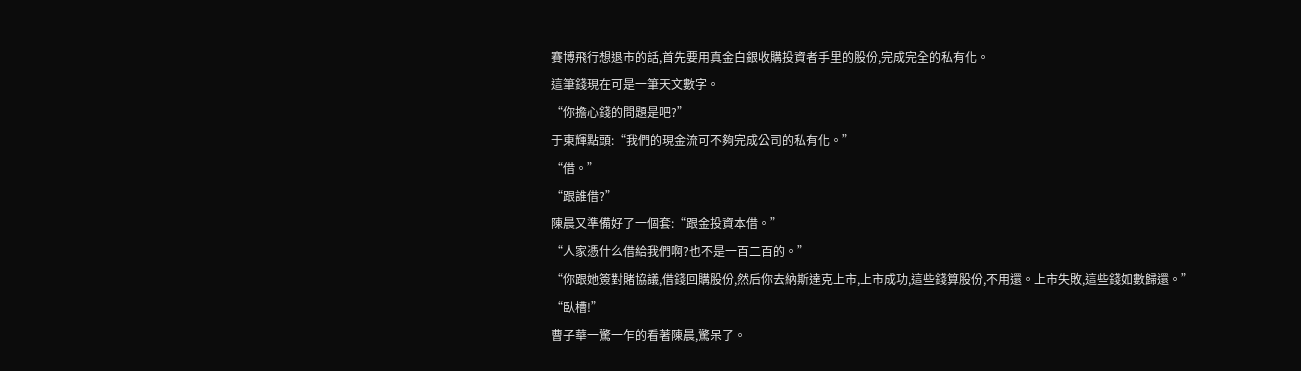賽博飛行想退市的話,首先要用真金白銀收購投資者手里的股份,完成完全的私有化。
這筆錢現在可是一筆天文數字。
“你擔心錢的問題是吧?”
于東輝點頭:“我們的現金流可不夠完成公司的私有化。”
“借。”
“跟誰借?”
陳晨又準備好了一個套:“跟金投資本借。”
“人家憑什么借給我們啊?也不是一百二百的。”
“你跟她簽對賭協議,借錢回購股份,然后你去納斯達克上市,上市成功,這些錢算股份,不用還。上市失敗,這些錢如數歸還。”
“臥槽!”
曹子華一驚一乍的看著陳晨,驚呆了。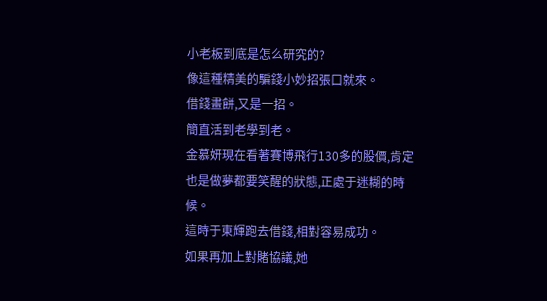小老板到底是怎么研究的?
像這種精美的騙錢小妙招張口就來。
借錢畫餅,又是一招。
簡直活到老學到老。
金慕妍現在看著賽博飛行130多的股價,肯定也是做夢都要笑醒的狀態,正處于迷糊的時候。
這時于東輝跑去借錢,相對容易成功。
如果再加上對賭協議,她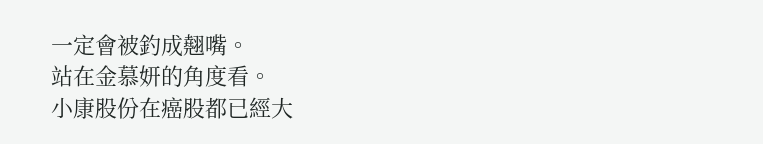一定會被釣成翹嘴。
站在金慕妍的角度看。
小康股份在癌股都已經大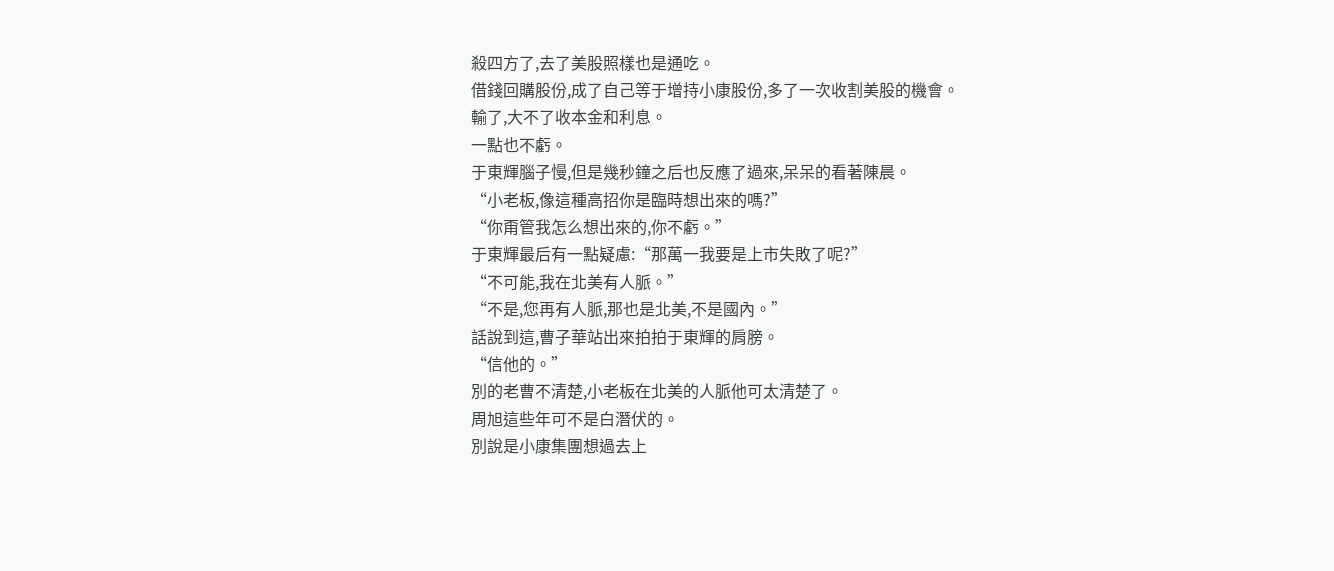殺四方了,去了美股照樣也是通吃。
借錢回購股份,成了自己等于增持小康股份,多了一次收割美股的機會。
輸了,大不了收本金和利息。
一點也不虧。
于東輝腦子慢,但是幾秒鐘之后也反應了過來,呆呆的看著陳晨。
“小老板,像這種高招你是臨時想出來的嗎?”
“你甭管我怎么想出來的,你不虧。”
于東輝最后有一點疑慮:“那萬一我要是上市失敗了呢?”
“不可能,我在北美有人脈。”
“不是,您再有人脈,那也是北美,不是國內。”
話說到這,曹子華站出來拍拍于東輝的肩膀。
“信他的。”
別的老曹不清楚,小老板在北美的人脈他可太清楚了。
周旭這些年可不是白潛伏的。
別說是小康集團想過去上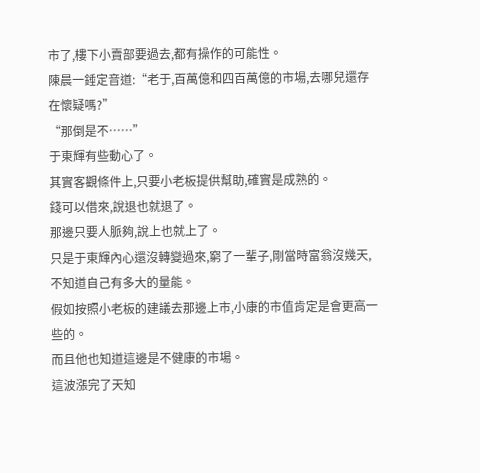市了,樓下小賣部要過去,都有操作的可能性。
陳晨一錘定音道:“老于,百萬億和四百萬億的市場,去哪兒還存在懷疑嗎?”
“那倒是不……”
于東輝有些動心了。
其實客觀條件上,只要小老板提供幫助,確實是成熟的。
錢可以借來,說退也就退了。
那邊只要人脈夠,說上也就上了。
只是于東輝內心還沒轉變過來,窮了一輩子,剛當時富翁沒幾天,不知道自己有多大的量能。
假如按照小老板的建議去那邊上市,小康的市值肯定是會更高一些的。
而且他也知道這邊是不健康的市場。
這波漲完了天知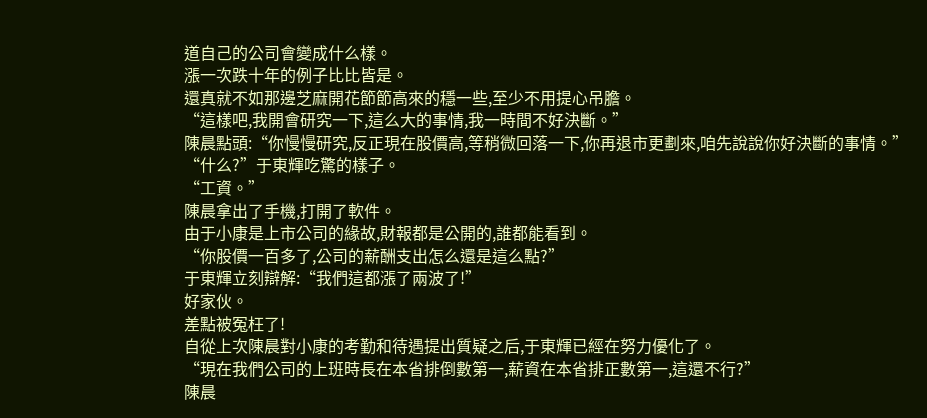道自己的公司會變成什么樣。
漲一次跌十年的例子比比皆是。
還真就不如那邊芝麻開花節節高來的穩一些,至少不用提心吊膽。
“這樣吧,我開會研究一下,這么大的事情,我一時間不好決斷。”
陳晨點頭:“你慢慢研究,反正現在股價高,等稍微回落一下,你再退市更劃來,咱先說說你好決斷的事情。”
“什么?”于東輝吃驚的樣子。
“工資。”
陳晨拿出了手機,打開了軟件。
由于小康是上市公司的緣故,財報都是公開的,誰都能看到。
“你股價一百多了,公司的薪酬支出怎么還是這么點?”
于東輝立刻辯解:“我們這都漲了兩波了!”
好家伙。
差點被冤枉了!
自從上次陳晨對小康的考勤和待遇提出質疑之后,于東輝已經在努力優化了。
“現在我們公司的上班時長在本省排倒數第一,薪資在本省排正數第一,這還不行?”
陳晨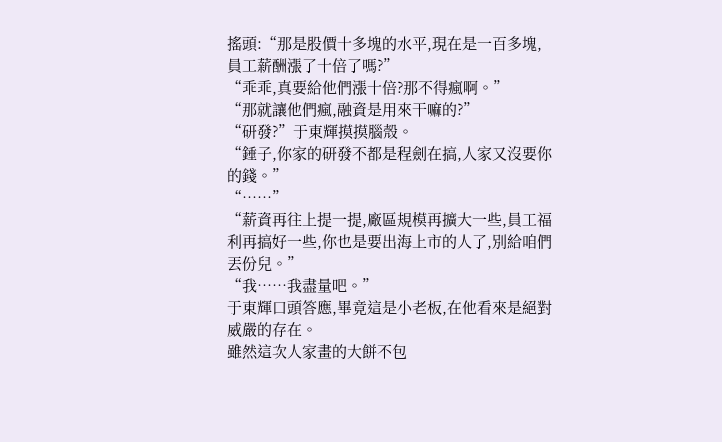搖頭:“那是股價十多塊的水平,現在是一百多塊,員工薪酬漲了十倍了嗎?”
“乖乖,真要給他們漲十倍?那不得瘋啊。”
“那就讓他們瘋,融資是用來干嘛的?”
“研發?”于東輝摸摸腦殼。
“錘子,你家的研發不都是程劍在搞,人家又沒要你的錢。”
“……”
“薪資再往上提一提,廠區規模再擴大一些,員工福利再搞好一些,你也是要出海上市的人了,別給咱們丟份兒。”
“我……我盡量吧。”
于東輝口頭答應,畢竟這是小老板,在他看來是絕對威嚴的存在。
雖然這次人家畫的大餅不包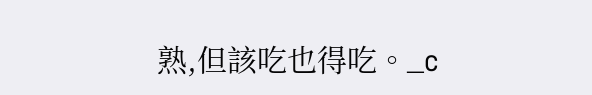熟,但該吃也得吃。_c